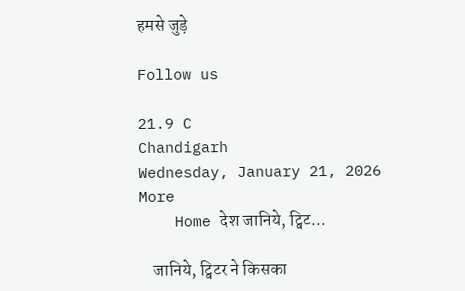हमसे जुड़े

Follow us

21.9 C
Chandigarh
Wednesday, January 21, 2026
More
    Home देश जानिये, ट्विट...

    जानिये, ट्विटर ने किसका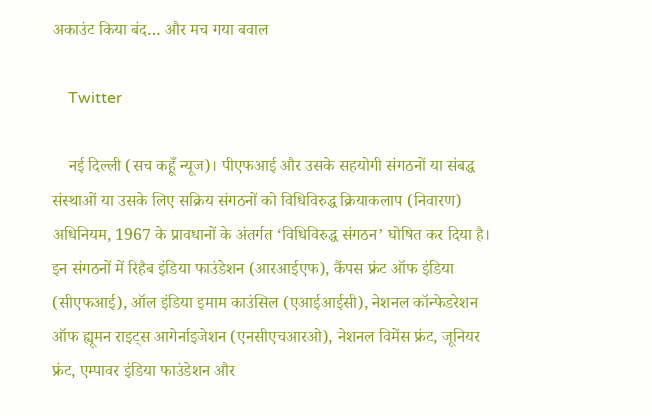अकाउंट किया बंद… और मच गया बवाल

    Twitter

    नई दिल्ली (सच कहूँ न्यूज)। पीएफआई और उसके सहयोगी संगठनों या संबद्ध संस्थाओं या उसके लिए सक्रिय संगठनों को विधिविरुद्ध क्रियाकलाप (निवारण) अधिनियम, 1967 के प्रावधानों के अंतर्गत ‘विधिविरुद्ध संगठन’ घोषित कर दिया है। इन संगठनों में रिहैब इंडिया फाउंडेशन (आरआईएफ), कैंपस फ्रंट ऑफ इंडिया (सीएफआई), ऑल इंडिया इमाम काउंसिल (एआईआईसी), नेशनल कॉन्फेडरेशन ऑफ ह्यूमन राइट्स आगेर्नाइजेशन (एनसीएचआरओ), नेशनल विमेंस फ्रंट, जूनियर फ्रंट, एम्पावर इंडिया फाउंडेशन और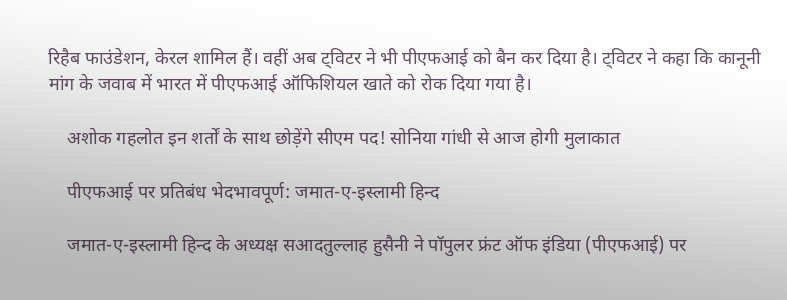रिहैब फाउंडेशन, केरल शामिल हैं। वहीं अब ट्विटर ने भी पीएफआई को बैन कर दिया है। ट्विटर ने कहा कि कानूनी मांग के जवाब में भारत में पीएफआई ऑफिशियल खाते को रोक दिया गया है।

    अशोक गहलोत इन शर्तों के साथ छोड़ेंगे सीएम पद! सोनिया गांधी से आज होगी मुलाकात

    पीएफआई पर प्रतिबंध भेदभावपूर्ण: जमात-ए-इस्लामी हिन्द

    जमात-ए-इस्लामी हिन्द के अध्यक्ष सआदतुल्लाह हुसैनी ने पॉपुलर फ्रंट ऑफ इंडिया (पीएफआई) पर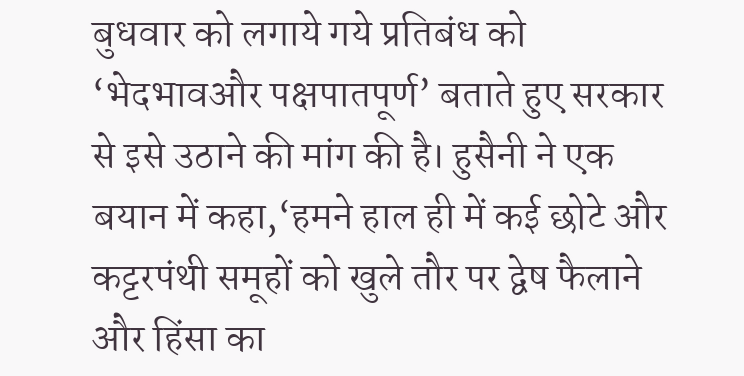बुधवार को लगाये गये प्रतिबंध को ‘भेदभावऔर पक्षपातपूर्ण’ बताते हुए सरकार से इसे उठाने की मांग की है। हुसैनी ने एक बयान में कहा,‘हमने हाल ही में कई छोटे और कट्टरपंथी समूहों को खुले तौर पर द्वेष फैलाने और हिंसा का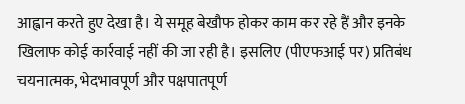आह्वान करते हुए देखा है। ये समूह बेखौफ होकर काम कर रहे हैं और इनके खिलाफ कोई कार्रवाई नहीं की जा रही है। इसलिए (पीएफआई पर) प्रतिबंध चयनात्मक, भेदभावपूर्ण और पक्षपातपूर्ण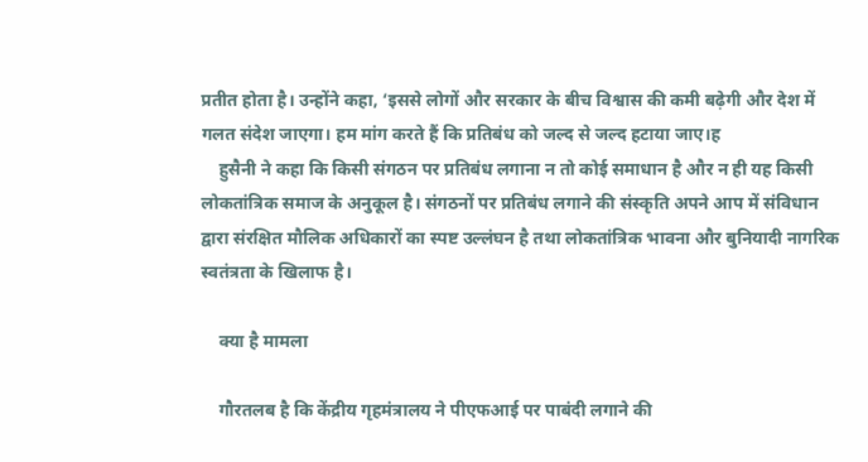प्रतीत होता है। उन्होंने कहा, ‘इससे लोगों और सरकार के बीच विश्वास की कमी बढ़ेगी और देश में गलत संदेश जाएगा। हम मांग करते हैं कि प्रतिबंध को जल्द से जल्द हटाया जाए।ह
    हुसैनी ने कहा कि किसी संगठन पर प्रतिबंध लगाना न तो कोई समाधान है और न ही यह किसी लोकतांत्रिक समाज के अनुकूल है। संगठनों पर प्रतिबंध लगाने की संस्कृति अपने आप में संविधान द्वारा संरक्षित मौलिक अधिकारों का स्पष्ट उल्लंघन है तथा लोकतांत्रिक भावना और बुनियादी नागरिक स्वतंत्रता के खिलाफ है।

    क्या है मामला

    गौरतलब है कि केंद्रीय गृहमंत्रालय ने पीएफआई पर पाबंदी लगाने की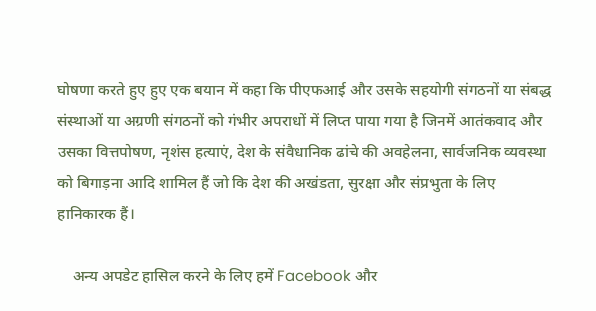घोषणा करते हुए हुए एक बयान में कहा कि पीएफआई और उसके सहयोगी संगठनों या संबद्ध संस्थाओं या अग्रणी संगठनों को गंभीर अपराधों में लिप्त पाया गया है जिनमें आतंकवाद और उसका वित्तपोषण, नृशंस हत्याएं, देश के संवैधानिक ढांचे की अवहेलना, सार्वजनिक व्यवस्था को बिगाड़ना आदि शामिल हैं जो कि देश की अखंडता, सुरक्षा और संप्रभुता के लिए हानिकारक हैं।

    अन्य अपडेट हासिल करने के लिए हमें Facebook और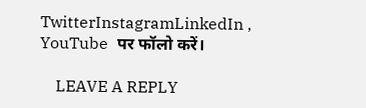TwitterInstagramLinkedIn , YouTube  पर फॉलो करें।

    LEAVE A REPLY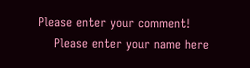Please enter your comment!
    Please enter your name here